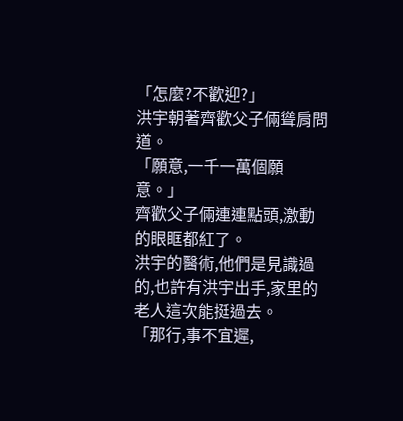「怎麼?不歡迎?」
洪宇朝著齊歡父子倆聳肩問道。
「願意,一千一萬個願意。」
齊歡父子倆連連點頭,激動的眼眶都紅了。
洪宇的醫術,他們是見識過的,也許有洪宇出手,家里的老人這次能挺過去。
「那行,事不宜遲,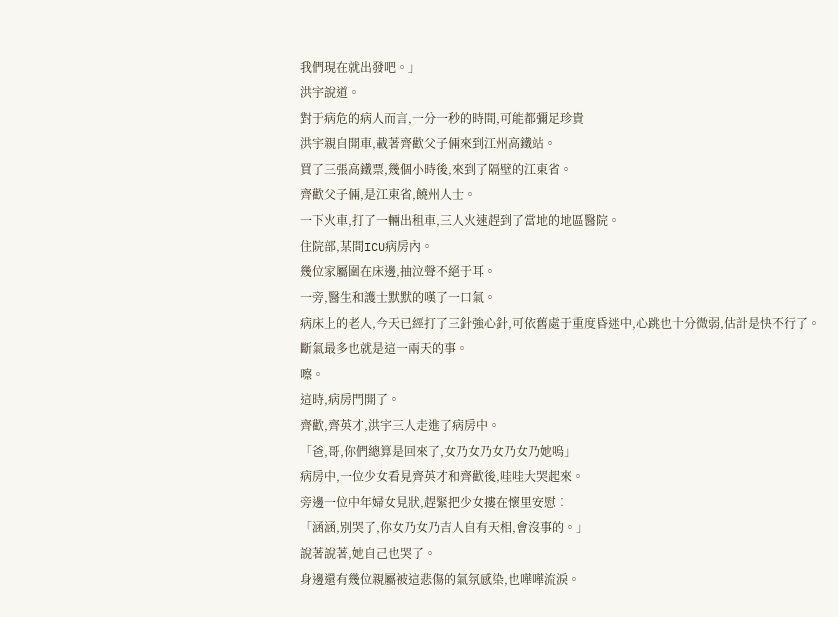我們現在就出發吧。」
洪宇說道。
對于病危的病人而言,一分一秒的時間,可能都彌足珍貴
洪宇親自開車,載著齊歡父子倆來到江州高鐵站。
買了三張高鐵票,幾個小時後,來到了隔壁的江東省。
齊歡父子倆,是江東省,饒州人士。
一下火車,打了一輛出租車,三人火速趕到了當地的地區醫院。
住院部,某間ICU病房內。
幾位家屬圍在床邊,抽泣聲不絕于耳。
一旁,醫生和護士默默的嘆了一口氣。
病床上的老人,今天已經打了三針強心針,可依舊處于重度昏迷中,心跳也十分微弱,估計是快不行了。
斷氣最多也就是這一兩天的事。
嚓。
這時,病房門開了。
齊歡,齊英才,洪宇三人走進了病房中。
「爸,哥,你們總算是回來了,女乃女乃女乃女乃她嗚」
病房中,一位少女看見齊英才和齊歡後,哇哇大哭起來。
旁邊一位中年婦女見狀,趕緊把少女摟在懷里安慰︰
「涵涵,別哭了,你女乃女乃吉人自有天相,會沒事的。」
說著說著,她自己也哭了。
身邊還有幾位親屬被這悲傷的氣氛感染,也嘩嘩流淚。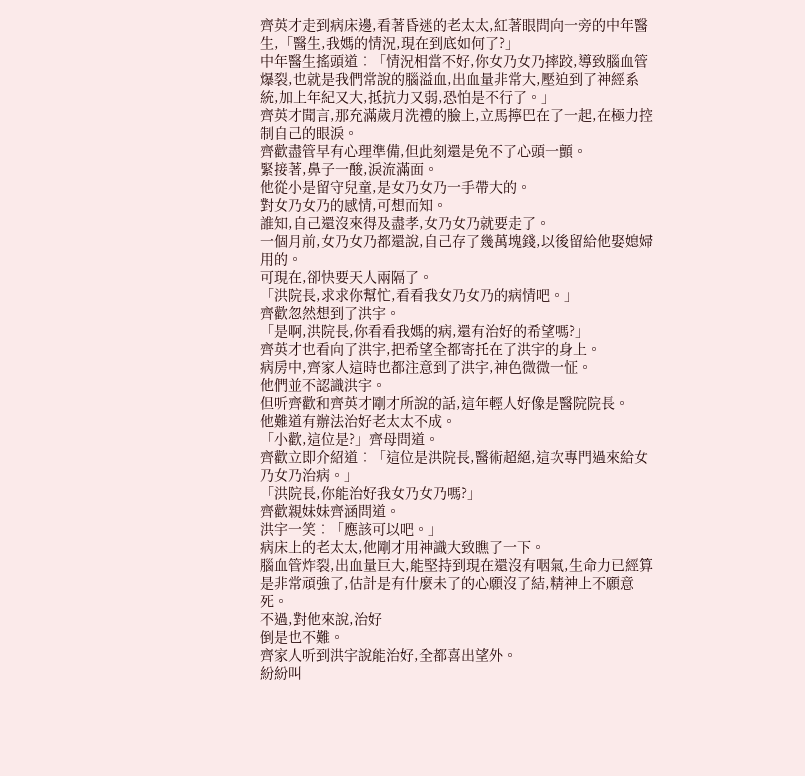齊英才走到病床邊,看著昏迷的老太太,紅著眼問向一旁的中年醫生,「醫生,我媽的情況,現在到底如何了?」
中年醫生搖頭道︰「情況相當不好,你女乃女乃摔跤,導致腦血管爆裂,也就是我們常說的腦溢血,出血量非常大,壓迫到了神經系統,加上年紀又大,抵抗力又弱,恐怕是不行了。」
齊英才聞言,那充滿歲月洗禮的臉上,立馬擰巴在了一起,在極力控制自己的眼淚。
齊歡盡管早有心理準備,但此刻還是免不了心頭一顫。
緊接著,鼻子一酸,淚流滿面。
他從小是留守兒童,是女乃女乃一手帶大的。
對女乃女乃的感情,可想而知。
誰知,自己還沒來得及盡孝,女乃女乃就要走了。
一個月前,女乃女乃都還說,自己存了幾萬塊錢,以後留給他娶媳婦用的。
可現在,卻快要天人兩隔了。
「洪院長,求求你幫忙,看看我女乃女乃的病情吧。」
齊歡忽然想到了洪宇。
「是啊,洪院長,你看看我媽的病,還有治好的希望嗎?」
齊英才也看向了洪宇,把希望全都寄托在了洪宇的身上。
病房中,齊家人這時也都注意到了洪宇,神色微微一怔。
他們並不認識洪宇。
但听齊歡和齊英才剛才所說的話,這年輕人好像是醫院院長。
他難道有辦法治好老太太不成。
「小歡,這位是?」齊母問道。
齊歡立即介紹道︰「這位是洪院長,醫術超絕,這次專門過來給女乃女乃治病。」
「洪院長,你能治好我女乃女乃嗎?」
齊歡親妹妹齊涵問道。
洪宇一笑︰「應該可以吧。」
病床上的老太太,他剛才用神識大致瞧了一下。
腦血管炸裂,出血量巨大,能堅持到現在還沒有咽氣,生命力已經算是非常頑強了,估計是有什麼未了的心願沒了結,精神上不願意死。
不過,對他來說,治好
倒是也不難。
齊家人听到洪宇說能治好,全都喜出望外。
紛紛叫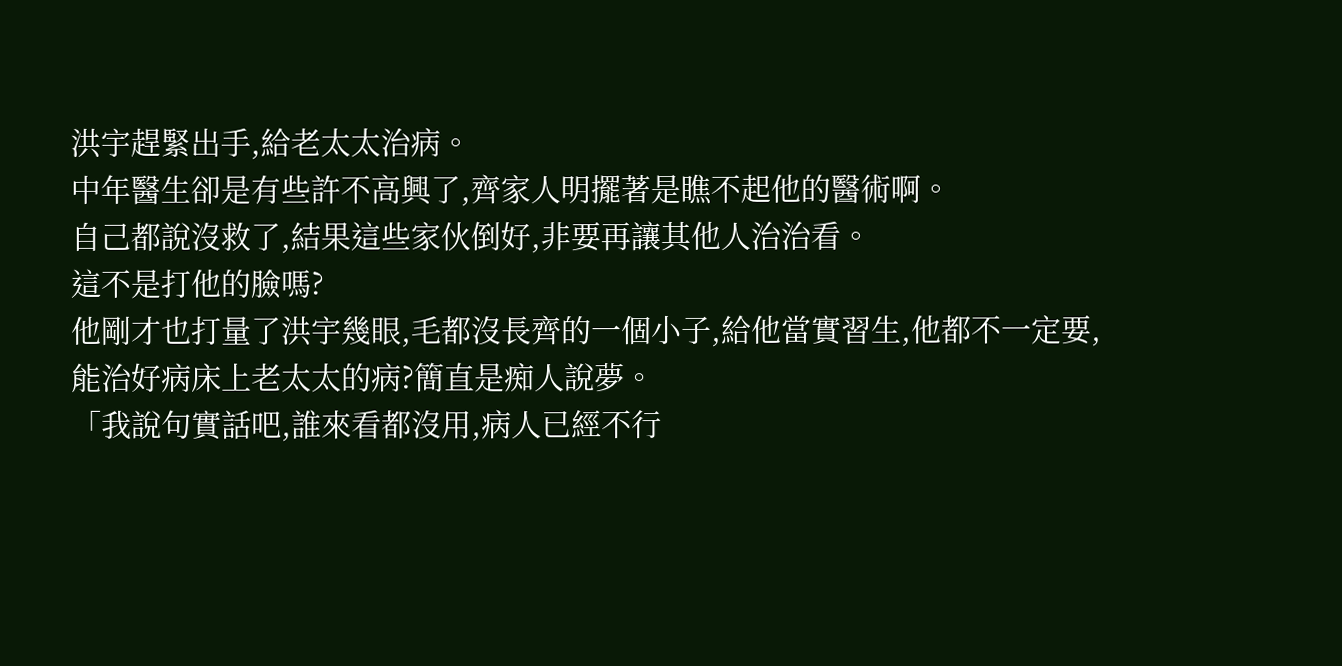洪宇趕緊出手,給老太太治病。
中年醫生卻是有些許不高興了,齊家人明擺著是瞧不起他的醫術啊。
自己都說沒救了,結果這些家伙倒好,非要再讓其他人治治看。
這不是打他的臉嗎?
他剛才也打量了洪宇幾眼,毛都沒長齊的一個小子,給他當實習生,他都不一定要,能治好病床上老太太的病?簡直是痴人說夢。
「我說句實話吧,誰來看都沒用,病人已經不行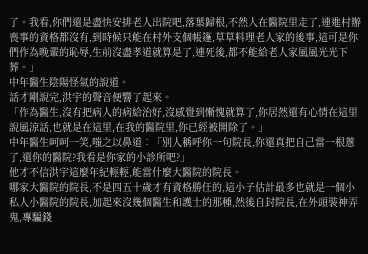了。我看,你們還是盡快安排老人出院吧,落葉歸根,不然人在醫院里走了,連進村辦喪事的資格都沒有,到時候只能在村外支個帳篷,草草料理老人家的後事,這可是你們作為晚輩的恥辱,生前沒盡孝道就算是了,連死後,都不能給老人家風風光光下葬。」
中年醫生陰陽怪氣的說道。
話才剛說完,洪宇的聲音便響了起來。
「作為醫生,沒有把病人的病給治好,沒感覺到慚愧就算了,你居然還有心情在這里說風涼話,也就是在這里,在我的醫院里,你已經被開除了。」
中年醫生呵呵一笑,嗤之以鼻道︰「別人稱呼你一句院長,你還真把自己當一根蔥了,還你的醫院?我看是你家的小診所吧?」
他才不信洪宇這麼年紀輕輕,能當什麼大醫院的院長。
哪家大醫院的院長,不是四五十歲才有資格勝任的,這小子估計最多也就是一個小私人小醫院的院長,加起來沒幾個醫生和護士的那種,然後自封院長,在外頭裝神弄鬼,專騙錢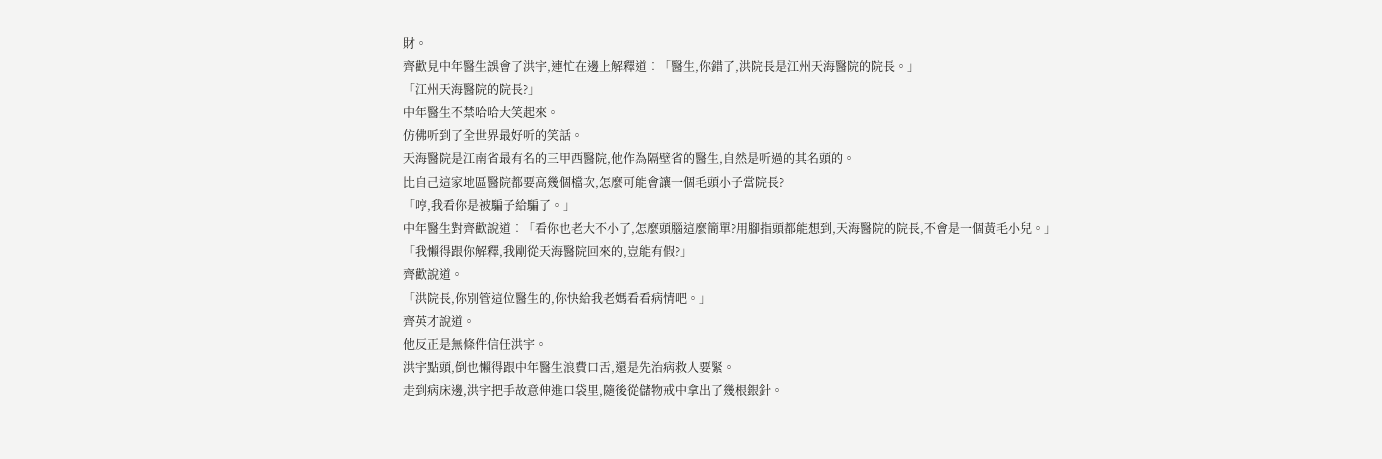財。
齊歡見中年醫生誤會了洪宇,連忙在邊上解釋道︰「醫生,你錯了,洪院長是江州天海醫院的院長。」
「江州天海醫院的院長?」
中年醫生不禁哈哈大笑起來。
仿佛听到了全世界最好听的笑話。
天海醫院是江南省最有名的三甲西醫院,他作為隔壁省的醫生,自然是听過的其名頭的。
比自己這家地區醫院都要高幾個檔次,怎麼可能會讓一個毛頭小子當院長?
「哼,我看你是被騙子給騙了。」
中年醫生對齊歡說道︰「看你也老大不小了,怎麼頭腦這麼簡單?用腳指頭都能想到,天海醫院的院長,不會是一個黃毛小兒。」
「我懶得跟你解釋,我剛從天海醫院回來的,豈能有假?」
齊歡說道。
「洪院長,你別管這位醫生的,你快給我老媽看看病情吧。」
齊英才說道。
他反正是無條件信任洪宇。
洪宇點頭,倒也懶得跟中年醫生浪費口舌,還是先治病救人要緊。
走到病床邊,洪宇把手故意伸進口袋里,隨後從儲物戒中拿出了幾根銀針。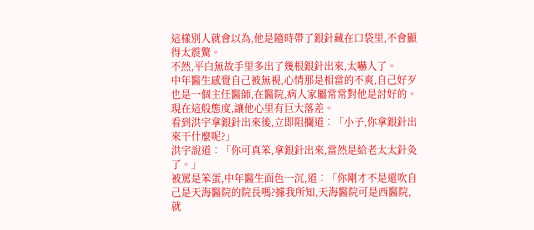這樣別人就會以為,他是隨時帶了銀針藏在口袋里,不會顯得太震驚。
不然,平白無故手里多出了幾根銀針出來,太嚇人了。
中年醫生感覺自己被無視,心情那是相當的不爽,自己好歹也是一個主任醫師,在醫院,病人家屬常常對他是討好的。
現在這般態度,讓他心里有巨大落差。
看到洪宇拿銀針出來後,立即阻攔道︰「小子,你拿銀針出來干什麼呢?」
洪宇說道︰「你可真笨,拿銀針出來,當然是給老太太針灸了。」
被罵是笨蛋,中年醫生面色一沉,道︰「你剛才不是還吹自己是天海醫院的院長嗎?據我所知,天海醫院可是西醫院,就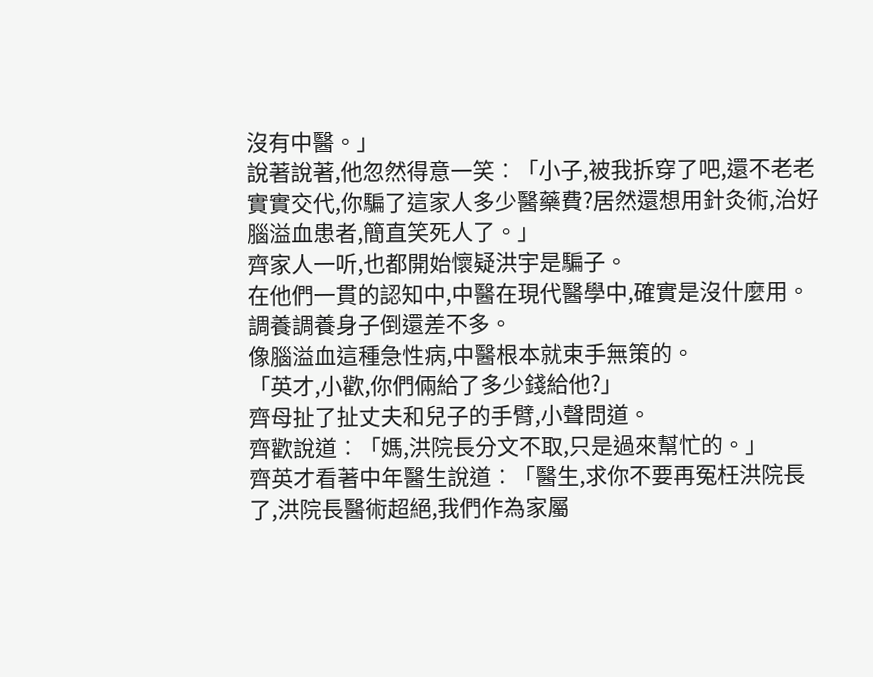沒有中醫。」
說著說著,他忽然得意一笑︰「小子,被我拆穿了吧,還不老老實實交代,你騙了這家人多少醫藥費?居然還想用針灸術,治好腦溢血患者,簡直笑死人了。」
齊家人一听,也都開始懷疑洪宇是騙子。
在他們一貫的認知中,中醫在現代醫學中,確實是沒什麼用。
調養調養身子倒還差不多。
像腦溢血這種急性病,中醫根本就束手無策的。
「英才,小歡,你們倆給了多少錢給他?」
齊母扯了扯丈夫和兒子的手臂,小聲問道。
齊歡說道︰「媽,洪院長分文不取,只是過來幫忙的。」
齊英才看著中年醫生說道︰「醫生,求你不要再冤枉洪院長了,洪院長醫術超絕,我們作為家屬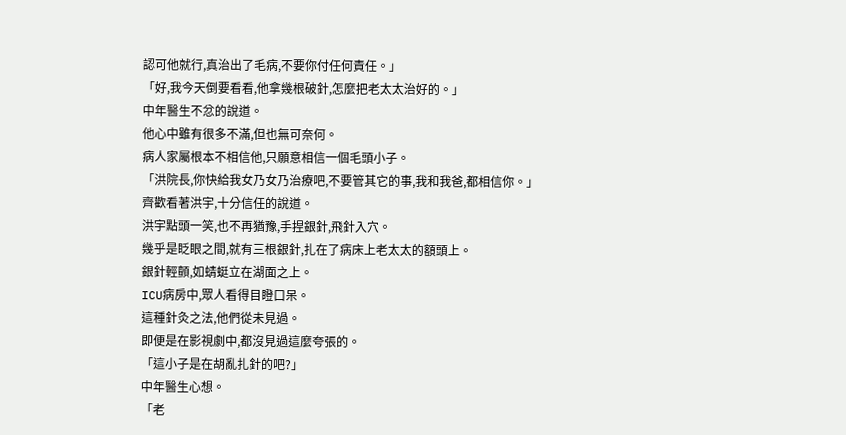認可他就行,真治出了毛病,不要你付任何責任。」
「好,我今天倒要看看,他拿幾根破針,怎麼把老太太治好的。」
中年醫生不忿的說道。
他心中雖有很多不滿,但也無可奈何。
病人家屬根本不相信他,只願意相信一個毛頭小子。
「洪院長,你快給我女乃女乃治療吧,不要管其它的事,我和我爸,都相信你。」
齊歡看著洪宇,十分信任的說道。
洪宇點頭一笑,也不再猶豫,手捏銀針,飛針入穴。
幾乎是眨眼之間,就有三根銀針,扎在了病床上老太太的額頭上。
銀針輕顫,如蜻蜓立在湖面之上。
ICU病房中,眾人看得目瞪口呆。
這種針灸之法,他們從未見過。
即便是在影視劇中,都沒見過這麼夸張的。
「這小子是在胡亂扎針的吧?」
中年醫生心想。
「老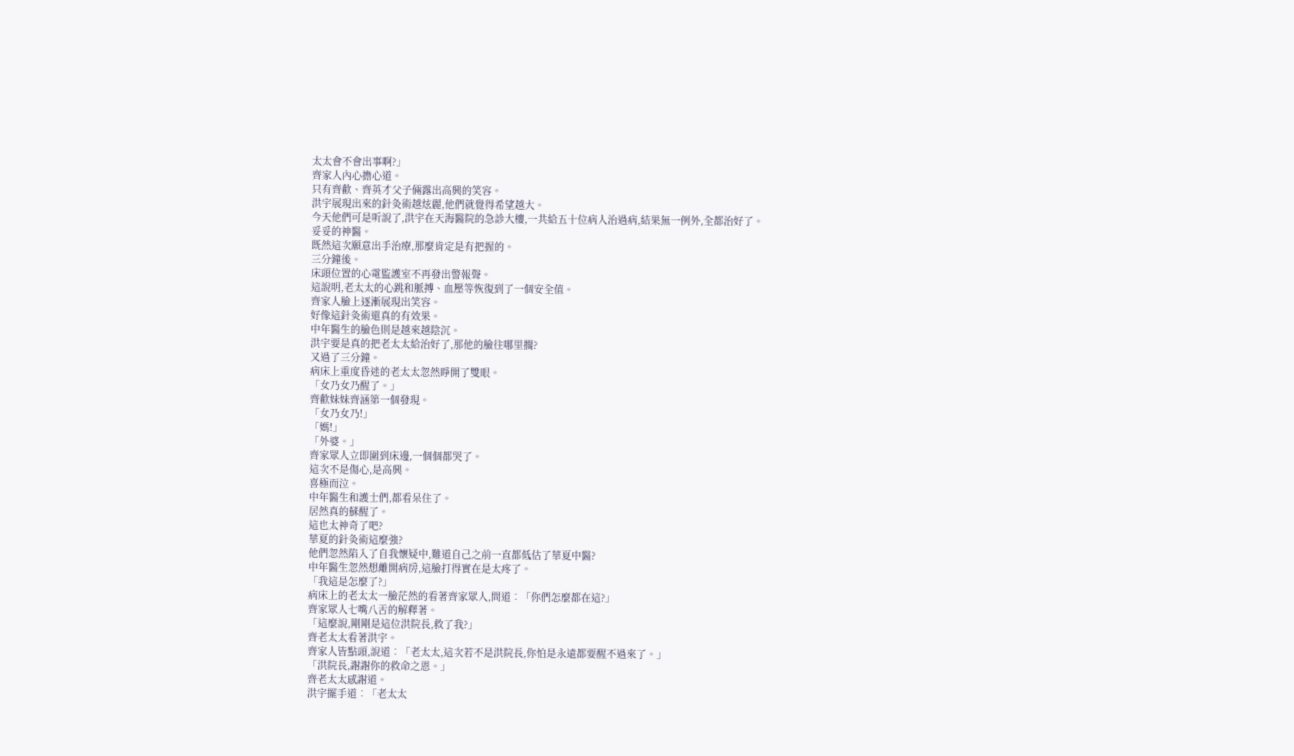太太會不會出事啊?」
齊家人內心擔心道。
只有齊歡、齊英才父子倆露出高興的笑容。
洪宇展現出來的針灸術越炫麗,他們就覺得希望越大。
今天他們可是听說了,洪宇在天海醫院的急診大樓,一共給五十位病人治過病,結果無一例外,全都治好了。
妥妥的神醫。
既然這次願意出手治療,那麼肯定是有把握的。
三分鐘後。
床頭位置的心電監護室不再發出警報聲。
這說明,老太太的心跳和脈搏、血壓等恢復到了一個安全值。
齊家人臉上逐漸展現出笑容。
好像這針灸術還真的有效果。
中年醫生的臉色則是越來越陰沉。
洪宇要是真的把老太太給治好了,那他的臉往哪里擱?
又過了三分鐘。
病床上重度昏迷的老太太忽然睜開了雙眼。
「女乃女乃醒了。」
齊歡妹妹齊涵第一個發現。
「女乃女乃!」
「媽!」
「外婆。」
齊家眾人立即圍到床邊,一個個都哭了。
這次不是傷心,是高興。
喜極而泣。
中年醫生和護士們,都看呆住了。
居然真的蘇醒了。
這也太神奇了吧?
華夏的針灸術這麼強?
他們忽然陷入了自我懷疑中,難道自己之前一直都低估了華夏中醫?
中年醫生忽然想離開病房,這臉打得實在是太疼了。
「我這是怎麼了?」
病床上的老太太一臉茫然的看著齊家眾人,問道︰「你們怎麼都在這?」
齊家眾人七嘴八舌的解釋著。
「這麼說,剛剛是這位洪院長,救了我?」
齊老太太看著洪宇。
齊家人皆點頭,說道︰「老太太,這次若不是洪院長,你怕是永遠都要醒不過來了。」
「洪院長,謝謝你的救命之恩。」
齊老太太感謝道。
洪宇擺手道︰「老太太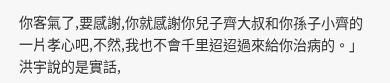你客氣了,要感謝,你就感謝你兒子齊大叔和你孫子小齊的一片孝心吧,不然,我也不會千里迢迢過來給你治病的。」
洪宇說的是實話,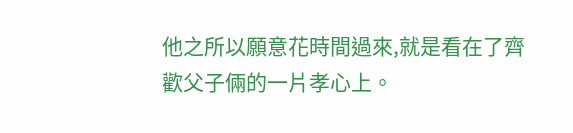他之所以願意花時間過來,就是看在了齊歡父子倆的一片孝心上。